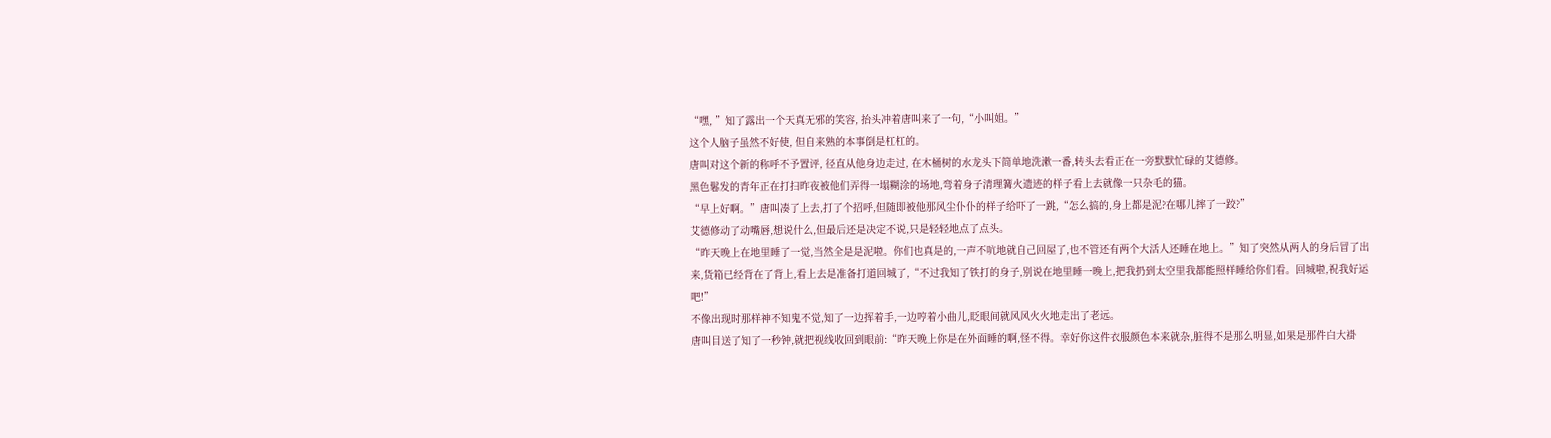“嘿, ”知了露出一个天真无邪的笑容, 抬头冲着唐叫来了一句,“小叫姐。”
这个人脑子虽然不好使, 但自来熟的本事倒是杠杠的。
唐叫对这个新的称呼不予置评, 径直从他身边走过, 在木桶树的水龙头下简单地洗漱一番,转头去看正在一旁默默忙碌的艾德修。
黑色鬈发的青年正在打扫昨夜被他们弄得一塌糊涂的场地,弯着身子清理篝火遗迹的样子看上去就像一只杂毛的猫。
“早上好啊。”唐叫凑了上去,打了个招呼,但随即被他那风尘仆仆的样子给吓了一跳,“怎么搞的,身上都是泥?在哪儿摔了一跤?”
艾德修动了动嘴唇,想说什么,但最后还是决定不说,只是轻轻地点了点头。
“昨天晚上在地里睡了一觉,当然全是是泥啦。你们也真是的,一声不吭地就自己回屋了,也不管还有两个大活人还睡在地上。”知了突然从两人的身后冒了出来,货箱已经背在了背上,看上去是准备打道回城了,“不过我知了铁打的身子,别说在地里睡一晚上,把我扔到太空里我都能照样睡给你们看。回城啦,祝我好运吧!”
不像出现时那样神不知鬼不觉,知了一边挥着手,一边哼着小曲儿,眨眼间就风风火火地走出了老远。
唐叫目送了知了一秒钟,就把视线收回到眼前:“昨天晚上你是在外面睡的啊,怪不得。幸好你这件衣服颜色本来就杂,脏得不是那么明显,如果是那件白大褂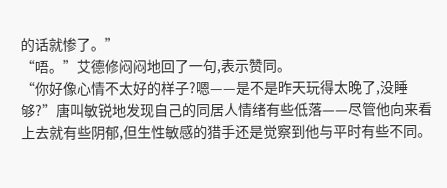的话就惨了。”
“唔。”艾德修闷闷地回了一句,表示赞同。
“你好像心情不太好的样子?嗯——是不是昨天玩得太晚了,没睡够?”唐叫敏锐地发现自己的同居人情绪有些低落——尽管他向来看上去就有些阴郁,但生性敏感的猎手还是觉察到他与平时有些不同。